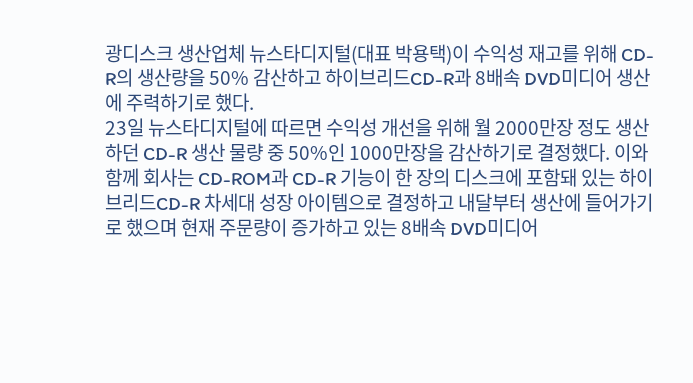광디스크 생산업체 뉴스타디지털(대표 박용택)이 수익성 재고를 위해 CD-R의 생산량을 50% 감산하고 하이브리드CD-R과 8배속 DVD미디어 생산에 주력하기로 했다.
23일 뉴스타디지털에 따르면 수익성 개선을 위해 월 2000만장 정도 생산하던 CD-R 생산 물량 중 50%인 1000만장을 감산하기로 결정했다. 이와 함께 회사는 CD-ROM과 CD-R 기능이 한 장의 디스크에 포함돼 있는 하이브리드CD-R 차세대 성장 아이템으로 결정하고 내달부터 생산에 들어가기로 했으며 현재 주문량이 증가하고 있는 8배속 DVD미디어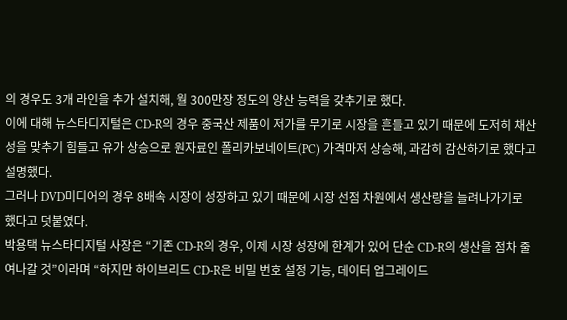의 경우도 3개 라인을 추가 설치해, 월 300만장 정도의 양산 능력을 갖추기로 했다.
이에 대해 뉴스타디지털은 CD-R의 경우 중국산 제품이 저가를 무기로 시장을 흔들고 있기 때문에 도저히 채산성을 맞추기 힘들고 유가 상승으로 원자료인 폴리카보네이트(PC) 가격마저 상승해, 과감히 감산하기로 했다고 설명했다.
그러나 DVD미디어의 경우 8배속 시장이 성장하고 있기 때문에 시장 선점 차원에서 생산량을 늘려나가기로 했다고 덧붙였다.
박용택 뉴스타디지털 사장은 “기존 CD-R의 경우, 이제 시장 성장에 한계가 있어 단순 CD-R의 생산을 점차 줄여나갈 것”이라며 “하지만 하이브리드 CD-R은 비밀 번호 설정 기능, 데이터 업그레이드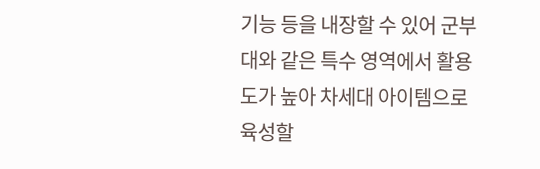기능 등을 내장할 수 있어 군부대와 같은 특수 영역에서 활용도가 높아 차세대 아이템으로 육성할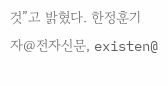것”고 밝혔다. 한정훈기자@전자신문, existen@